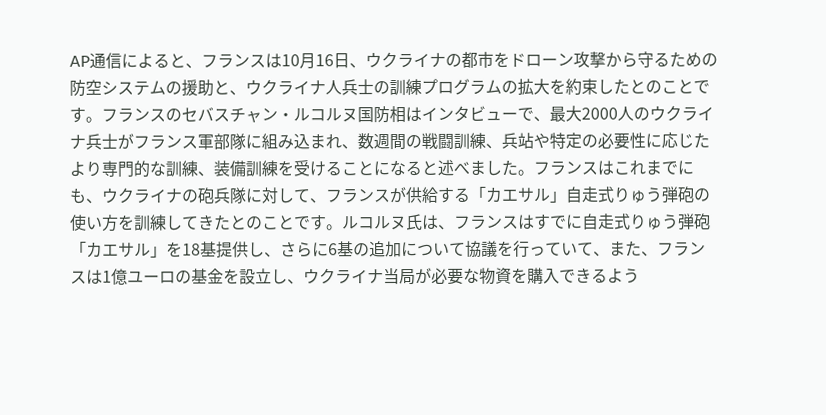AP通信によると、フランスは10月16日、ウクライナの都市をドローン攻撃から守るための防空システムの援助と、ウクライナ人兵士の訓練プログラムの拡大を約束したとのことです。フランスのセバスチャン・ルコルヌ国防相はインタビューで、最大2000人のウクライナ兵士がフランス軍部隊に組み込まれ、数週間の戦闘訓練、兵站や特定の必要性に応じたより専門的な訓練、装備訓練を受けることになると述べました。フランスはこれまでにも、ウクライナの砲兵隊に対して、フランスが供給する「カエサル」自走式りゅう弾砲の使い方を訓練してきたとのことです。ルコルヌ氏は、フランスはすでに自走式りゅう弾砲「カエサル」を18基提供し、さらに6基の追加について協議を行っていて、また、フランスは1億ユーロの基金を設立し、ウクライナ当局が必要な物資を購入できるよう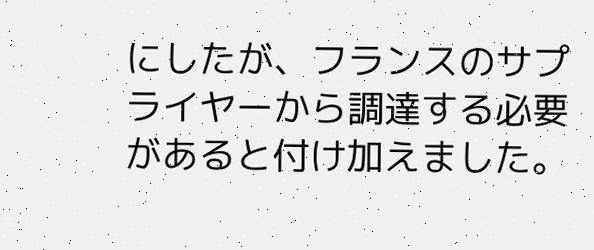にしたが、フランスのサプライヤーから調達する必要があると付け加えました。